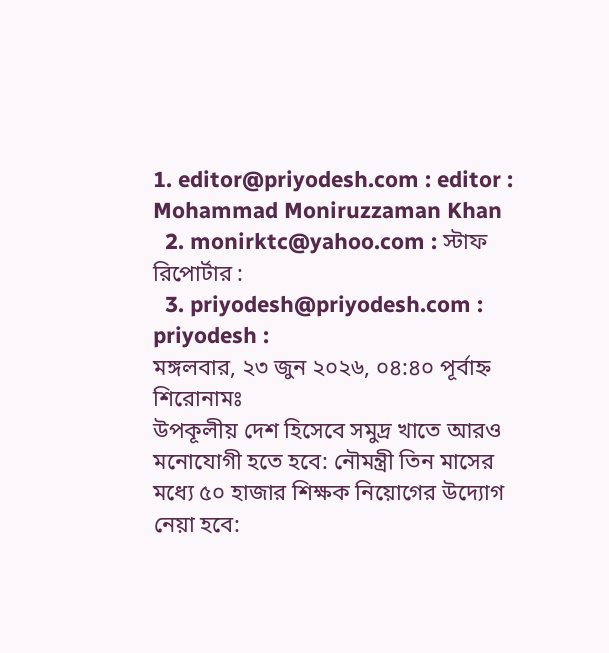1. editor@priyodesh.com : editor : Mohammad Moniruzzaman Khan
  2. monirktc@yahoo.com : স্টাফ রিপোর্টার :
  3. priyodesh@priyodesh.com : priyodesh :
মঙ্গলবার, ২৩ জুন ২০২৬, ০৪:৪০ পূর্বাহ্ন
শিরোনামঃ
উপকূলীয় দেশ হিসেবে সমুদ্র খাতে আরও মনোযোগী হতে হবে: নৌমন্ত্রী তিন মাসের মধ্যে ৫০ হাজার শিক্ষক নিয়োগের উদ্যোগ নেয়া হবে: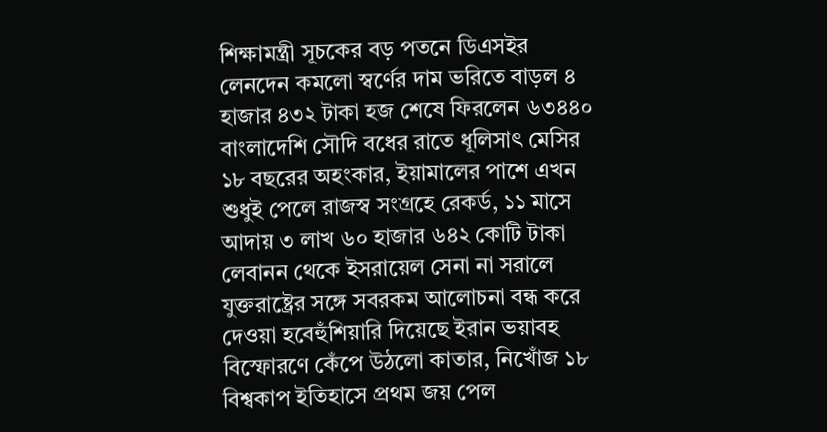শিক্ষামন্ত্রী সূচকের বড় পতনে ডিএসইর লেনদেন কমলো স্বর্ণের দাম ভরিতে বাড়ল ৪ হাজার ৪৩২ টাকা হজ শেষে ফিরলেন ৬৩৪৪০ বাংলাদেশি সৌদি বধের রাতে ধূলিসাৎ মেসির ১৮ বছরের অহংকার, ইয়ামালের পাশে এখন শুধুই পেলে রাজস্ব সংগ্রহে রেকর্ড, ১১ মাসে আদায় ৩ লাখ ৬০ হাজার ৬৪২ কোটি টাকা লেবানন থেকে ইসরায়েল সেনা না সরালে যুক্তরাষ্ট্রের সঙ্গে সবরকম আলোচনা বন্ধ করে দেওয়া হবেহুঁশিয়ারি দিয়েছে ইরান ভয়াবহ বিস্ফোরণে কেঁপে উঠলো কাতার, নিখোঁজ ১৮ বিশ্বকাপ ইতিহাসে প্রথম জয় পেল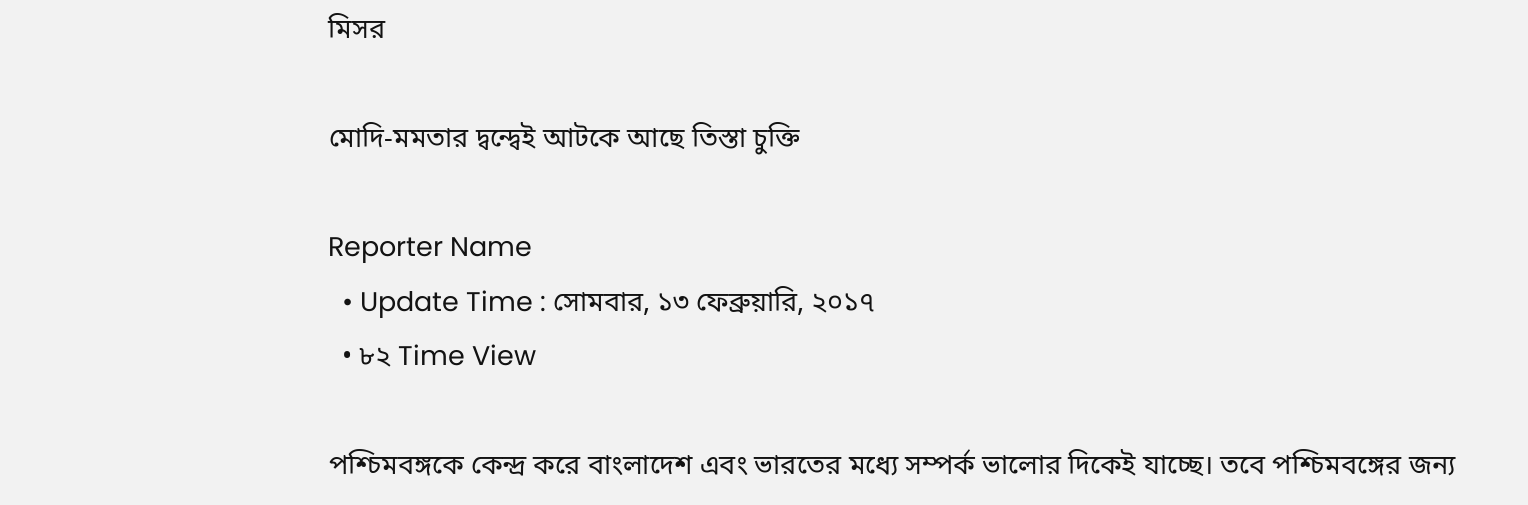মিসর

মোদি-মমতার দ্বন্দ্বেই আটকে আছে তিস্তা চুক্তি

Reporter Name
  • Update Time : সোমবার, ১৩ ফেব্রুয়ারি, ২০১৭
  • ৮২ Time View

পশ্চিমবঙ্গকে কেন্দ্র করে বাংলাদেশ এবং ভারতের মধ্যে সম্পর্ক ভালোর দিকেই যাচ্ছে। তবে পশ্চিমবঙ্গের জন্য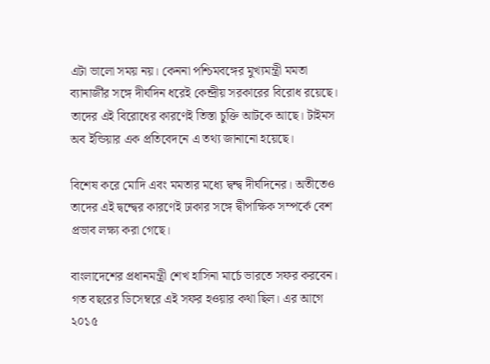এটা ভালো সময় নয়। কেননা পশ্চিমবঙ্গের মুখ্যমন্ত্রী মমতা ব্যানার্জীর সঙ্গে দীর্ঘদিন ধরেই কেন্দ্রীয় সরকারের বিরোধ রয়েছে। তাদের এই বিরোধের কারণেই তিস্তা চুক্তি আটকে আছে। টাইমস অব ইন্ডিয়ার এক প্রতিবেদনে এ তথ্য জানানো হয়েছে।

বিশেষ করে মোদি এবং মমতার মধ্যে দ্বন্দ্ব দীর্ঘদিনের। অতীতেও তাদের এই দ্বন্দ্বের কারণেই ঢাকার সঙ্গে দ্বীপাক্ষিক সম্পর্কে বেশ প্রভাব লক্ষ্য করা গেছে।

বাংলাদেশের প্রধানমন্ত্রী শেখ হাসিনা মার্চে ভারতে সফর করবেন। গত বছরের ডিসেম্বরে এই সফর হওয়ার কথা ছিল। এর আগে ২০১৫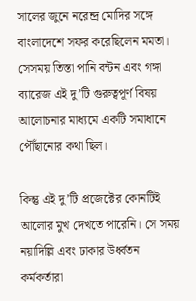সালের জুনে নরেন্দ্র মোদির সঙ্গে বাংলাদেশে সফর করেছিলেন মমতা। সেসময় তিস্তা পানি বন্টন এবং গঙ্গা ব্যারেজ এই দু’টি গুরুত্বপূর্ণ বিষয় আলোচনার মাধ্যমে একটি সমাধানে পৌঁছানোর কথা ছিল।

কিন্তু এই দু’টি প্রজেক্টের কোনটিই আলোর মুখ দেখতে পারেনি। সে সময় নয়াদিল্লি এবং ঢাকার উর্ধ্বতন কর্মকর্তারা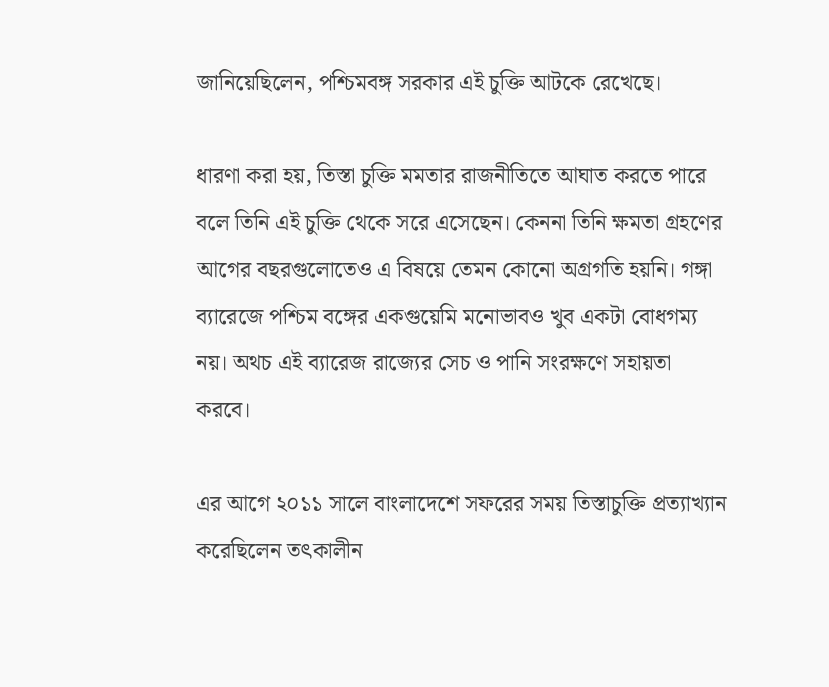জানিয়েছিলেন, পশ্চিমবঙ্গ সরকার এই চুক্তি আটকে রেখেছে।

ধারণা করা হয়, তিস্তা চুক্তি মমতার রাজনীতিতে আঘাত করতে পারে বলে তিনি এই চুক্তি থেকে সরে এসেছেন। কেননা তিনি ক্ষমতা গ্রহণের আগের বছরগুলোতেও এ বিষয়ে তেমন কোনো অগ্রগতি হয়নি। গঙ্গা ব্যারেজে পশ্চিম বঙ্গের একগুয়েমি মনোভাবও খুব একটা বোধগম্য নয়। অথচ এই ব্যারেজ রাজ্যের সেচ ও পানি সংরক্ষণে সহায়তা করবে।

এর আগে ২০১১ সালে বাংলাদেশে সফরের সময় তিস্তাচুক্তি প্রত্যাখ্যান করেছিলেন তৎকালীন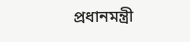প্রধানমন্ত্রী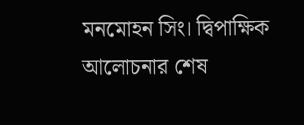মনমোহন সিং। দ্বিপাক্ষিক আলোচনার শেষ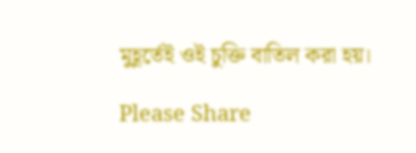মুহূর্তেই ওই চুক্তি বাতিল করা হয়।

Please Share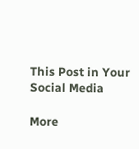This Post in Your Social Media

More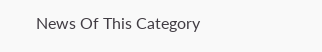News Of This Category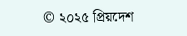© ২০২৫ প্রিয়দেশ